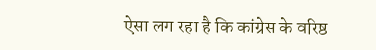ऐसा लग रहा है कि कांग्रेस के वरिष्ठ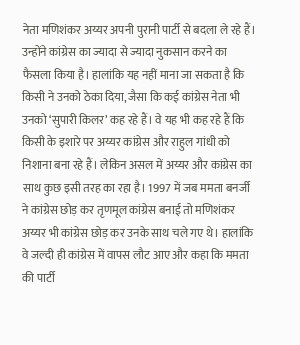नेता मणिशंकर अय्यर अपनी पुरानी पार्टी से बदला ले रहे हैं। उन्होंने कांग्रेस का ज्यादा से ज्यादा नुकसान करने का फैसला किया है। हालांकि यह नहीं माना जा सकता है कि किसी ने उनको ठेका दिया, जैसा कि कई कांग्रेस नेता भी उनको ‘सुपारी किलर’ कह रहे हैं। वे यह भी कह रहे हैं कि किसी के इशारे पर अय्यर कांग्रेस और राहुल गांधी को निशाना बना रहे हैं। लेकिन असल में अय्यर और कांग्रेस का साथ कुछ इसी तरह का रहा है। 1997 में जब ममता बनर्जी ने कांग्रेस छोड़ कर तृणमूल कांग्रेस बनाई तो मणिशंकर अय्यर भी कांग्रेस छोड़ कर उनके साथ चले गए थे। हालांकि वे जल्दी ही कांग्रेस में वापस लौट आए और कहा कि ममता की पार्टी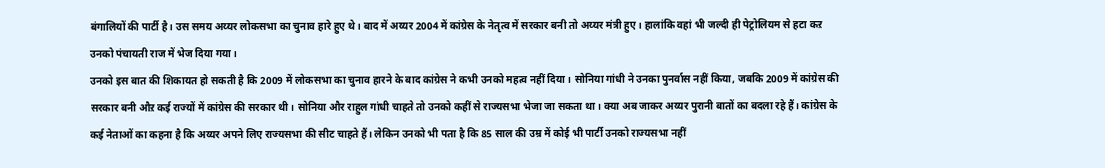बंगालियों की पार्टी है। उस समय अय्यर लोकसभा का चुनाव हारे हुए थे। बाद में अय्यर 2004 में कांग्रेस के नेतृत्व में सरकार बनी तो अय्यर मंत्री हुए। हालांकि वहां भी जल्दी ही पेट्रोलियम से हटा कऱ उनको पंचायती राज में भेज दिया गया।
उनको इस बात की शिकायत हो सकती है कि 2009 में लोकसभा का चुनाव हारने के बाद कांग्रेस ने कभी उनको महत्व नहीं दिया। सोनिया गांधी ने उनका पुनर्वास नहीं किया, जबकि 2009 में कांग्रेस की सरकार बनी औऱ कई राज्यों में कांग्रेस की सरकार थी। सोनिया और राहुल गांधी चाहते तो उनको कहीं से राज्यसभा भेजा जा सकता था। क्या अब जाकर अय्यर पुरानी बातों का बदला रहे हैं। कांग्रेस के कई नेताओं का कहना है कि अय्यर अपने लिए राज्यसभा की सीट चाहते हैं। लेकिन उनको भी पता है कि 85 साल की उम्र में कोई भी पार्टी उनको राज्यसभा नहीं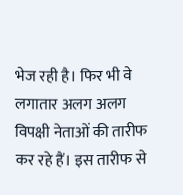भेज रही है। फिर भी वे लगातार अलग अलग विपक्षी नेताओं की तारीफ कर रहे हैं। इस तारीफ से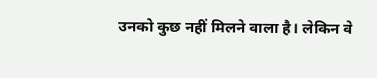उनको कुछ नहीं मिलने वाला है। लेकिन वे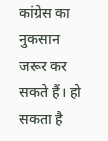कांग्रेस का नुकसान जरूर कर सकते हैं। हो सकता है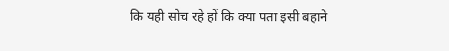कि यही सोच रहे हों कि क्या पता इसी बहाने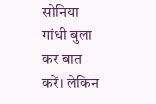सोनिया गांधी बुला कर बात करें। लेकिन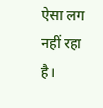ऐसा लग नहीं रहा है।